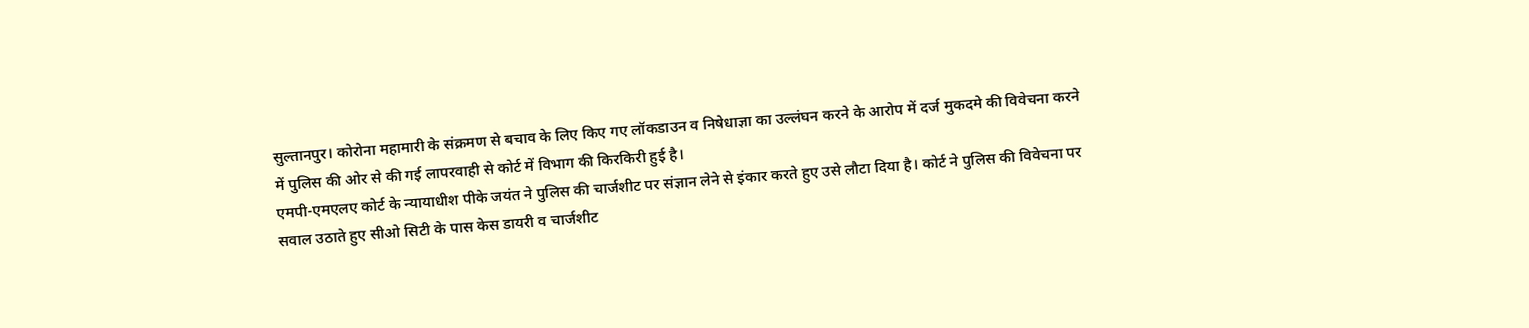सुल्तानपुर। कोरोना महामारी के संक्रमण से बचाव के लिए किए गए लॉकडाउन व निषेधाज्ञा का उल्लंघन करने के आरोप में दर्ज मुकदमे की विवेचना करने में पुलिस की ओर से की गई लापरवाही से कोर्ट में विभाग की किरकिरी हुई है।
एमपी-एमएलए कोर्ट के न्यायाधीश पीके जयंत ने पुलिस की चार्जशीट पर संज्ञान लेने से इंकार करते हुए उसे लौटा दिया है। कोर्ट ने पुलिस की विवेचना पर सवाल उठाते हुए सीओ सिटी के पास केस डायरी व चार्जशीट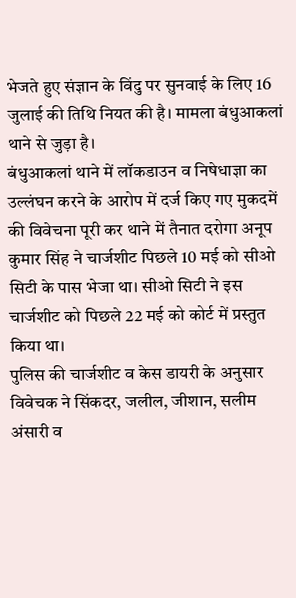भेजते हुए संज्ञान के विंदु पर सुनवाई के लिए 16 जुलाई की तिथि नियत की है। मामला बंधुआकलां थाने से जुड़ा है।
बंधुआकलां थाने में लॉकडाउन व निषेधाज्ञा का उल्लंघन करने के आरोप में दर्ज किए गए मुकदमें की विवेचना पूरी कर थाने में तैनात दरोगा अनूप कुमार सिंह ने चार्जशीट पिछले 10 मई को सीओ सिटी के पास भेजा था। सीओ सिटी ने इस चार्जशीट को पिछले 22 मई को कोर्ट में प्रस्तुत किया था।
पुलिस की चार्जशीट व केस डायरी के अनुसार विवेचक ने सिंकदर, जलील, जीशान, सलीम अंसारी व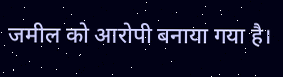जमील को आरोपी बनाया गया है।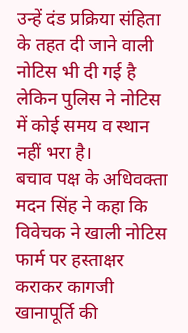उन्हें दंड प्रक्रिया संहिता के तहत दी जाने वाली नोटिस भी दी गई है लेकिन पुलिस ने नोटिस में कोई समय व स्थान नहीं भरा है।
बचाव पक्ष के अधिवक्ता मदन सिंह ने कहा कि विवेचक ने खाली नोटिस फार्म पर हस्ताक्षर कराकर कागजी खानापूर्ति की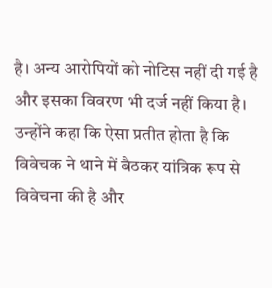है। अन्य आरोपियों को नोटिस नहीं दी गई है और इसका विवरण भी दर्ज नहीं किया है। उन्होंने कहा कि ऐसा प्रतीत होता है कि विवेचक ने थाने में बैठकर यांत्रिक रूप से विवेचना की है और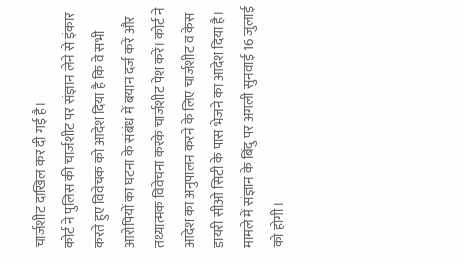चार्जशीट दाखिल कर दी गई है।
कोर्ट ने पुलिस की चार्जशीट पर संज्ञान लेने से इंकार करते हुए विवेचक को आदेश दिया है कि वे सभी आरोपियों का घटना के संबंध में बयान दर्ज करें और तथ्यात्मक विवेचना करके चार्जशीट पेश करें। कोर्ट ने आदेश का अनुपालन करने के लिए चार्जशीट व केस डायरी सीओ सिटी के पास भेजने का आदेश दिया है। मामले में संज्ञान के बिंदु पर अगली सुनवाई 16 जुलाई को होगी।